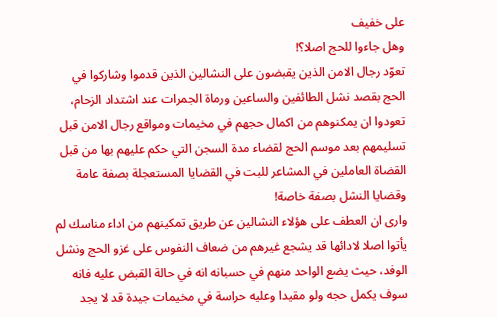على خفيف
وهل جاءوا للحج اصلا؟!
تعوّد رجال الامن الذين يقبضون على النشالين الذين قدموا وشاركوا في الحج بقصد نشل الطائفين والساعين ورماة الجمرات عند اشتداد الزحام، تعودوا ان يمكنوهم من اكمال حجهم في مخيمات ومواقع رجال الامن قبل تسليمهم بعد موسم الحج لقضاء مدة السجن التي حكم عليهم بها من قبل القضاة العاملين في المشاعر للبت في القضايا المستعجلة بصفة عامة وقضايا النشل بصفة خاصة!
وارى ان العطف على هؤلاء النشالين عن طريق تمكينهم من اداء مناسك لم يأتوا اصلا لادائها قد يشجع غيرهم من ضعاف النفوس على غزو الحج ونشل الوفد، حيث يضع الواحد منهم في حسبانه انه في حالة القبض عليه فانه سوف يكمل حجه ولو مقيدا وعليه حراسة في مخيمات جيدة قد لا يجد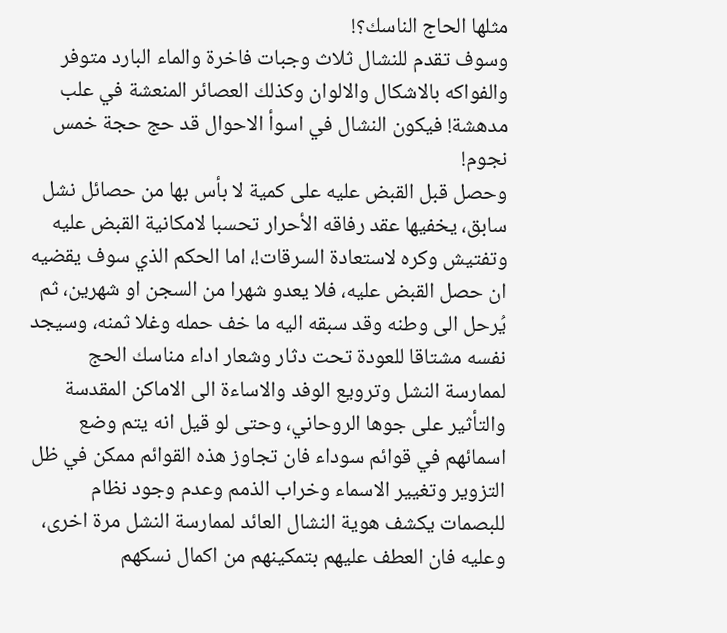مثلها الحاج الناسك؟!
وسوف تقدم للنشال ثلاث وجبات فاخرة والماء البارد متوفر والفواكه بالاشكال والالوان وكذلك العصائر المنعشة في علب مدهشة! فيكون النشال في اسوأ الاحوال قد حج حجة خمس نجوم!
وحصل قبل القبض عليه على كمية لا بأس بها من حصائل نشل سابق، يخفيها عقد رفاقه الأحرار تحسبا لامكانية القبض عليه وتفتيش وكره لاستعادة السرقات!، اما الحكم الذي سوف يقضيه ان حصل القبض عليه، فلا يعدو شهرا من السجن او شهرين، ثم يُرحل الى وطنه وقد سبقه اليه ما خف حمله وغلا ثمنه، وسيجد نفسه مشتاقا للعودة تحت دثار وشعار اداء مناسك الحج لممارسة النشل وترويع الوفد والاساءة الى الاماكن المقدسة والتأثير على جوها الروحاني، وحتى لو قيل انه يتم وضع اسمائهم في قوائم سوداء فان تجاوز هذه القوائم ممكن في ظل التزوير وتغيير الاسماء وخراب الذمم وعدم وجود نظام للبصمات يكشف هوية النشال العائد لممارسة النشل مرة اخرى، وعليه فان العطف عليهم بتمكينهم من اكمال نسكهم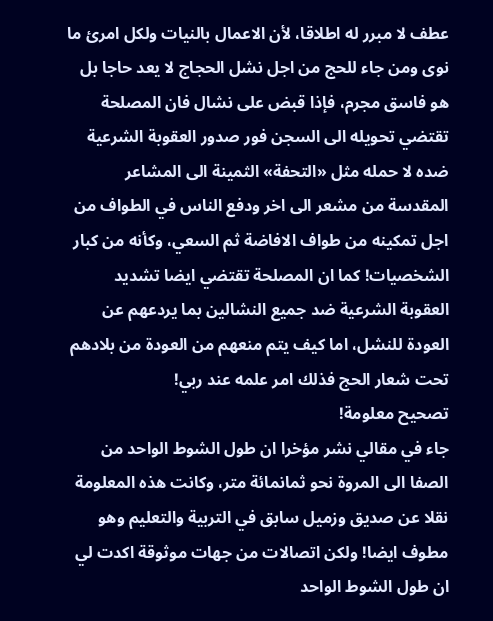عطف لا مبرر له اطلاقا، لأن الاعمال بالنيات ولكل امرئ ما نوى ومن جاء للحج من اجل نشل الحجاج لا يعد حاجا بل هو فاسق مجرم، فإذا قبض على نشال فان المصلحة تقتضي تحويله الى السجن فور صدور العقوبة الشرعية ضده لا حمله مثل «التحفة» الثمينة الى المشاعر المقدسة من مشعر الى اخر ودفع الناس في الطواف من اجل تمكينه من طواف الافاضة ثم السعي، وكأنه من كبار الشخصيات! كما ان المصلحة تقتضي ايضا تشديد العقوبة الشرعية ضد جميع النشالين بما يردعهم عن العودة للنشل، اما كيف يتم منعهم من العودة من بلادهم تحت شعار الحج فذلك امر علمه عند ربي!
تصحيح معلومة!
جاء في مقالي نشر مؤخرا ان طول الشوط الواحد من الصفا الى المروة نحو ثمانمائة متر، وكانت هذه المعلومة نقلا عن صديق وزميل سابق في التربية والتعليم وهو مطوف ايضا! ولكن اتصالات من جهات موثوقة اكدت لي ان طول الشوط الواحد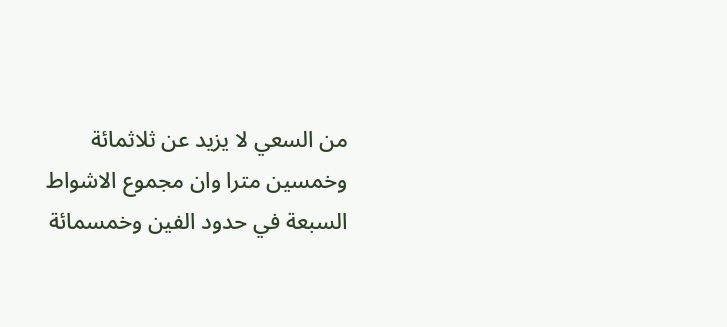من السعي لا يزيد عن ثلاثمائة وخمسين مترا وان مجموع الاشواط السبعة في حدود الفين وخمسمائة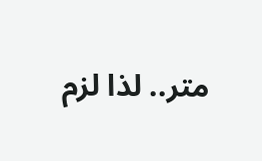متر.. لذا لزم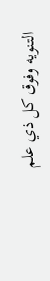التنويه وفوق كل ذي علم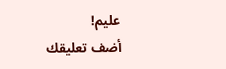عليم!
أضف تعليقك